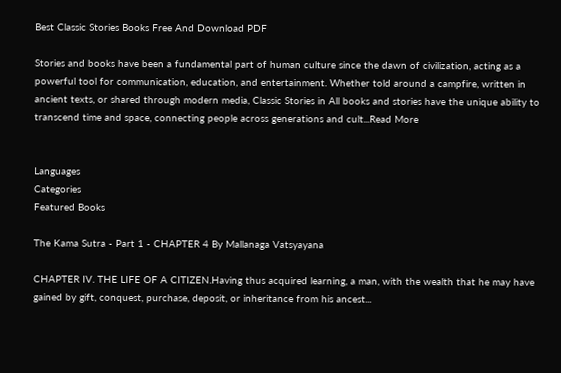Best Classic Stories Books Free And Download PDF

Stories and books have been a fundamental part of human culture since the dawn of civilization, acting as a powerful tool for communication, education, and entertainment. Whether told around a campfire, written in ancient texts, or shared through modern media, Classic Stories in All books and stories have the unique ability to transcend time and space, connecting people across generations and cult...Read More


Languages
Categories
Featured Books

The Kama Sutra - Part 1 - CHAPTER 4 By Mallanaga Vatsyayana

CHAPTER IV. THE LIFE OF A CITIZEN.Having thus acquired learning, a man, with the wealth that he may have gained by gift, conquest, purchase, deposit, or inheritance from his ancest...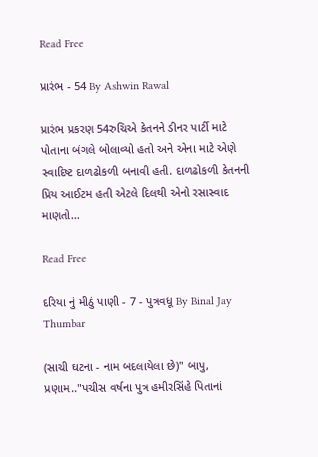Read Free

પ્રારંભ - 54 By Ashwin Rawal

પ્રારંભ પ્રકરણ 54રુચિએ કેતનને ડીનર પાર્ટી માટે પોતાના બંગલે બોલાવ્યો હતો અને એના માટે એણે સ્વાદિષ્ટ દાળઢોકળી બનાવી હતી. દાળઢોકળી કેતનની પ્રિય આઈટમ હતી એટલે દિલથી એનો રસાસ્વાદ માણતો...

Read Free

દરિયા નું મીઠું પાણી - 7 - પુત્રવધૂ By Binal Jay Thumbar

(સાચી ઘટના - નામ બદલાયેલા છે)" બાપુ, પ્રણામ.."પચીસ વર્ષના પુત્ર હમીરસિંહે પિતાનાં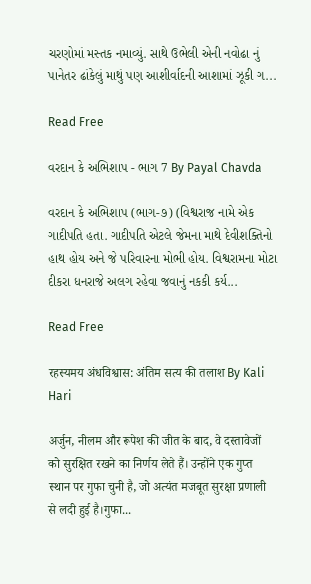ચરણોમાં મસ્તક નમાવ્યું. સાથે ઉભેલી એની નવોઢા નું પાનેતર ઢાંકેલું માથું પણ આશીર્વાદની આશામાં ઝૂકી ગ...

Read Free

વરદાન કે અભિશાપ - ભાગ 7 By Payal Chavda

વરદાન કે અભિશાપ (ભાગ-૭) (વિશ્વરાજ નામે એક ગાદીપતિ હતા. ગાદીપતિ એટલે જેમના માથે દેવીશક્તિનો હાથ હોય અને જે પરિવારના મોભી હોય. વિશ્વરામના મોટા દીકરા ધનરાજે અલગ રહેવા જવાનું નકકી કર્ય...

Read Free

रहस्यमय अंधविश्वास: अंतिम सत्य की तलाश By Kali Hari

अर्जुन, नीलम और रूपेश की जीत के बाद, वे दस्तावेजों को सुरक्षित रखने का निर्णय लेते हैं। उन्होंने एक गुप्त स्थान पर गुफा चुनी है, जो अत्यंत मजबूत सुरक्षा प्रणाली से लदी हुई है।गुफा...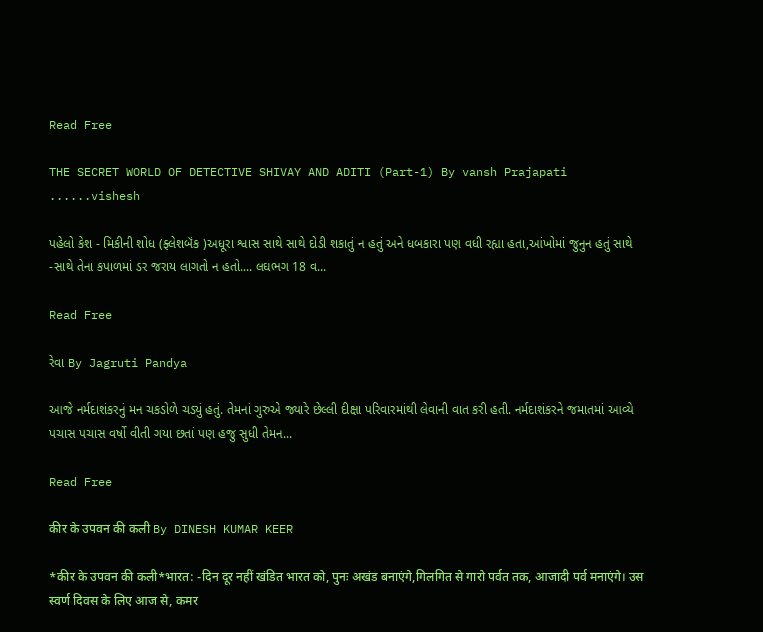Read Free

THE SECRET WORLD OF DETECTIVE SHIVAY AND ADITI (Part-1) By vansh Prajapati ......vishesh

પહેલો કેશ - મિકીની શોધ (ફ્લેશબૅંક )અધૂરા શ્વાસ સાથે સાથે દોડી શકાતું ન હતું અને ધબકારા પણ વધી રહ્યા હતા,આંખોમાં જુનુન હતું સાથે -સાથે તેના કપાળમાં ડર જરાય લાગતો ન હતો.... લઘભગ 18 વ...

Read Free

રેવા By Jagruti Pandya

આજે નર્મદાશંકરનું મન ચકડોળે ચડ્યું હતું. તેમનાં ગુરુએ જ્યારે છેલ્લી દીક્ષા પરિવારમાંથી લેવાની વાત કરી હતી. નર્મદાશંકરને જમાતમાં આવ્યે પચાસ પચાસ વર્ષો વીતી ગયા છતાં પણ હજુ સુધી તેમન...

Read Free

कीर के उपवन की कली By DINESH KUMAR KEER

*कीर के उपवन की कली*भारत: -दिन दूर नहीं खंडित भारत को, पुनः अखंड बनाएंगे,गिलगित से गारो पर्वत तक, आजादी पर्व मनाएंगे। उस स्वर्ण दिवस के लिए आज से, कमर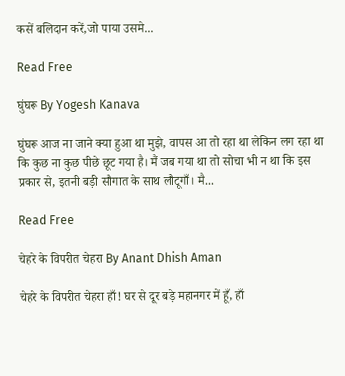कसें बलिदान करें,जो पाया उसमे...

Read Free

घुंघरू By Yogesh Kanava

घुंघरू आज ना जाने क्या हुआ था मुझे, वापस आ तो रहा था लेकिन लग रहा था कि कुछ ना कुछ पीछे छूट गया है। मैं जब गया था तो सोचा भी न था कि इस प्रकार से, इतनी बड़ी सौगात के साथ लौटूगाँ। मै...

Read Free

चेहरे के विपरीत चेहरा By Anant Dhish Aman

चेहरे के विपरीत चेहरा हाँ! घर से दूर बड़े महानगर में हूँ, हाँ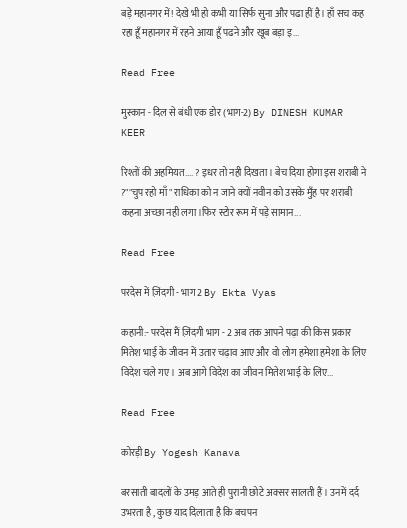बड़े महानगर में! देखे भी हो कभी या सिर्फ सुना और पढा हीं है। हाँ सच कह रहा हूँ महानगर में रहने आया हूँ पढने और खूब बड़ा इ...

Read Free

मुस्कान - दिल से बंधी एक डोर (भाग-2) By DINESH KUMAR KEER

रिश्तों की अहमियत.... ? इधर तो नही दिखता। बेच दिया होगा इस शराबी ने ?""चुप रहो माँ" राधिका को न जाने क्यों नवीन को उसके मुँह पर शराबी कहना अच्छा नही लगा।फिर स्टोर रूम में पड़े सामान...

Read Free

परदेस में ज़िंदगी - भाग 2 By Ekta Vyas

कहानी:- परदेस मैं ज़िंदगी भाग - 2 अब तक आपने पढ़ा की किस प्रकार मितेश भाई के जीवन में उतार चढ़ाव आए और वो लोग हमेशा हमेशा के लिए विदेश चले गए। अब आगे विदेश का जीवन मितेश भाई के लिए...

Read Free

कोरड़ी By Yogesh Kanava

बरसाती बादलों के उमड़ आते ही पुरानी छोटे अक्सर सालती हैं । उनमें दर्द उभरता है , कुछ याद दिलाता है कि बचपन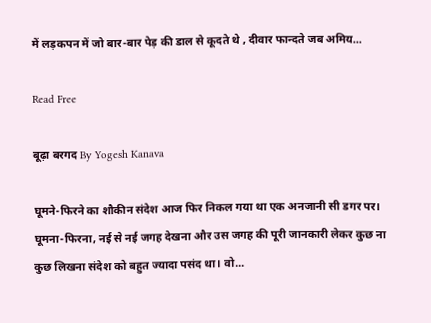में लड़कपन में जो बार-बार पेड़ की डाल से कूदते थे , दीवार फान्दते जब अमिय...

Read Free

बूढ़ा बरगद By Yogesh Kanava

घूमने-फिरने का शौकीन संदेश आज फिर निकल गया था एक अनजानी सी डगर पर। घूमना-फिरना, नई से नई जगह देखना और उस जगह की पूरी जानकारी लेकर कुछ ना कुछ लिखना संदेश को बहुत ज्यादा पसंद था। वो...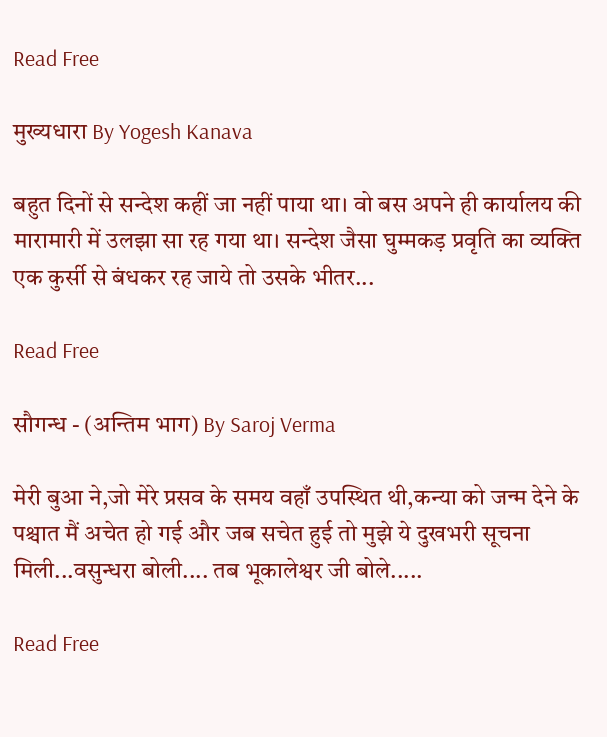Read Free

मुख्यधारा By Yogesh Kanava

बहुत दिनों से सन्देश कहीं जा नहीं पाया था। वो बस अपने ही कार्यालय की मारामारी में उलझा सा रह गया था। सन्देश जैसा घुम्मकड़ प्रवृति का व्यक्ति एक कुर्सी से बंधकर रह जाये तो उसके भीतर...

Read Free

सौगन्ध - (अन्तिम भाग) By Saroj Verma

मेरी बुआ ने,जो मेरे प्रसव के समय वहाँ उपस्थित थी,कन्या को जन्म देने के पश्चात मैं अचेत हो गई और जब सचेत हुई तो मुझे ये दुखभरी सूचना मिली...वसुन्धरा बोली.... तब भूकालेश्वर जी बोले.....

Read Free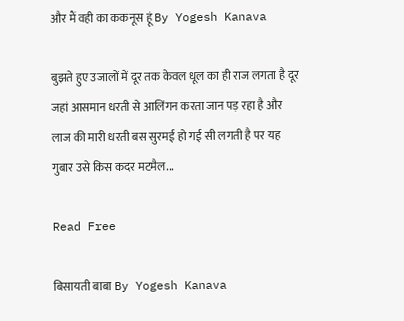और मैं वही का ककनूस हूं By Yogesh Kanava

बुझते हुए उजालों में दूर तक केवल धूल का ही राज लगता है दूर जहां आसमान धरती से आलिंगन करता जान पड़ रहा है और लाज की मारी धरती बस सुरमई हो गई सी लगती है पर यह गुबार उसे किस कदर मटमैल...

Read Free

बिसायती बाबा By Yogesh Kanava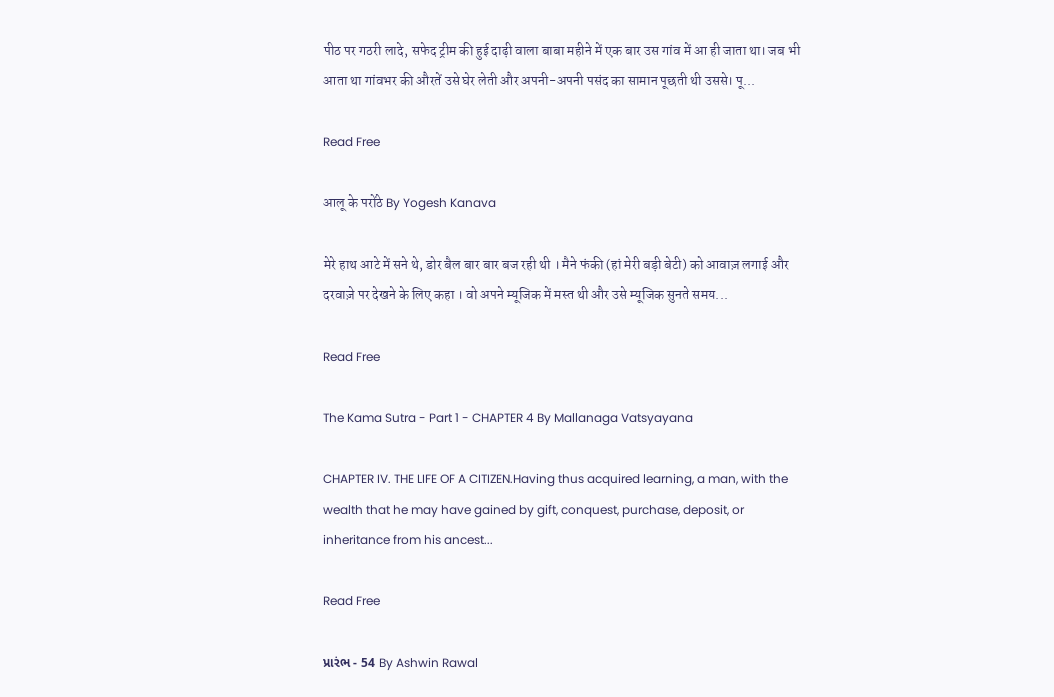पीठ पर गठरी लादे, सफेद ट्रीम की हुई दाढ़ी वाला बाबा महीने में एक बार उस गांव में आ ही जाता था। जब भी आता था गांवभर की औरतें उसे घेर लेती और अपनी-अपनी पसंद का सामान पूछती थी उससे। पू...

Read Free

आलू के परोंठे By Yogesh Kanava

मेरे हाथ आटे में सने थे, डोर बैल बार बार बज रही थी । मैने फंकी (हां मेरी बड़ी बेटी) को आवाज़ लगाई और दरवाज़े पर देखने के लिए कहा । वो अपने म्यूजिक में मस्त थी और उसे म्यूजिक सुनते समय...

Read Free

The Kama Sutra - Part 1 - CHAPTER 4 By Mallanaga Vatsyayana

CHAPTER IV. THE LIFE OF A CITIZEN.Having thus acquired learning, a man, with the wealth that he may have gained by gift, conquest, purchase, deposit, or inheritance from his ancest...

Read Free

પ્રારંભ - 54 By Ashwin Rawal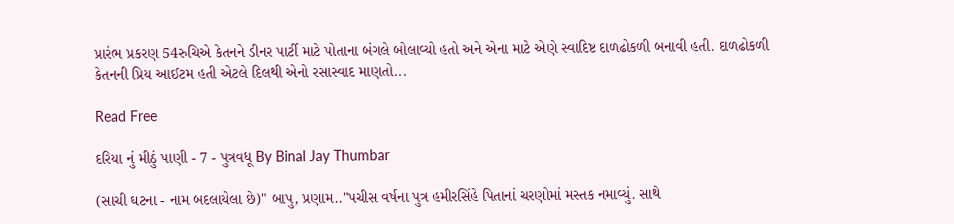પ્રારંભ પ્રકરણ 54રુચિએ કેતનને ડીનર પાર્ટી માટે પોતાના બંગલે બોલાવ્યો હતો અને એના માટે એણે સ્વાદિષ્ટ દાળઢોકળી બનાવી હતી. દાળઢોકળી કેતનની પ્રિય આઈટમ હતી એટલે દિલથી એનો રસાસ્વાદ માણતો...

Read Free

દરિયા નું મીઠું પાણી - 7 - પુત્રવધૂ By Binal Jay Thumbar

(સાચી ઘટના - નામ બદલાયેલા છે)" બાપુ, પ્રણામ.."પચીસ વર્ષના પુત્ર હમીરસિંહે પિતાનાં ચરણોમાં મસ્તક નમાવ્યું. સાથે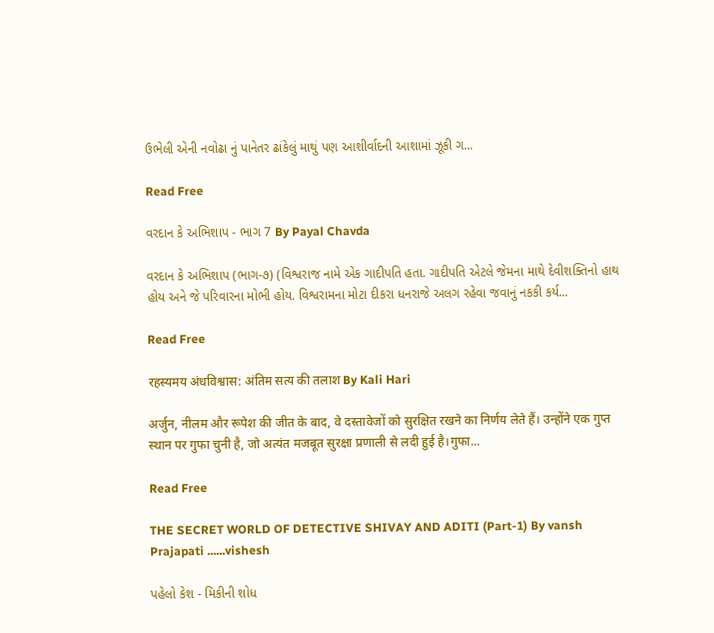ઉભેલી એની નવોઢા નું પાનેતર ઢાંકેલું માથું પણ આશીર્વાદની આશામાં ઝૂકી ગ...

Read Free

વરદાન કે અભિશાપ - ભાગ 7 By Payal Chavda

વરદાન કે અભિશાપ (ભાગ-૭) (વિશ્વરાજ નામે એક ગાદીપતિ હતા. ગાદીપતિ એટલે જેમના માથે દેવીશક્તિનો હાથ હોય અને જે પરિવારના મોભી હોય. વિશ્વરામના મોટા દીકરા ધનરાજે અલગ રહેવા જવાનું નકકી કર્ય...

Read Free

रहस्यमय अंधविश्वास: अंतिम सत्य की तलाश By Kali Hari

अर्जुन, नीलम और रूपेश की जीत के बाद, वे दस्तावेजों को सुरक्षित रखने का निर्णय लेते हैं। उन्होंने एक गुप्त स्थान पर गुफा चुनी है, जो अत्यंत मजबूत सुरक्षा प्रणाली से लदी हुई है।गुफा...

Read Free

THE SECRET WORLD OF DETECTIVE SHIVAY AND ADITI (Part-1) By vansh Prajapati ......vishesh

પહેલો કેશ - મિકીની શોધ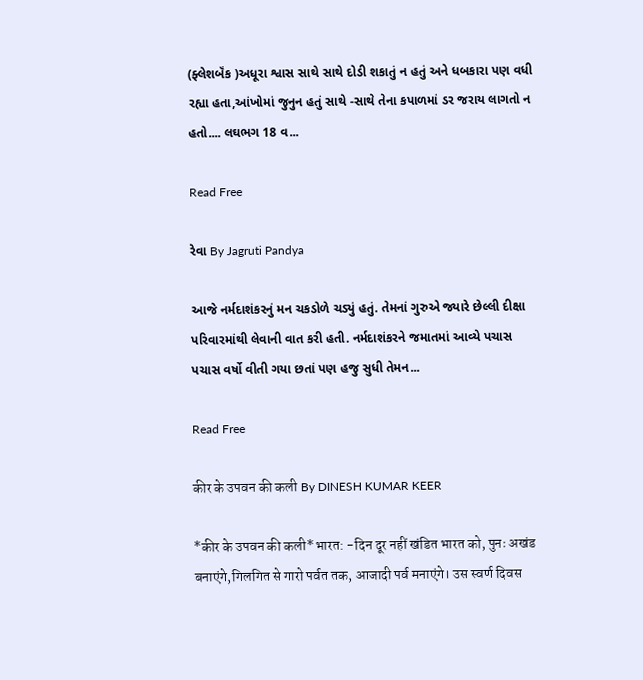(ફ્લેશબૅંક )અધૂરા શ્વાસ સાથે સાથે દોડી શકાતું ન હતું અને ધબકારા પણ વધી રહ્યા હતા,આંખોમાં જુનુન હતું સાથે -સાથે તેના કપાળમાં ડર જરાય લાગતો ન હતો.... લઘભગ 18 વ...

Read Free

રેવા By Jagruti Pandya

આજે નર્મદાશંકરનું મન ચકડોળે ચડ્યું હતું. તેમનાં ગુરુએ જ્યારે છેલ્લી દીક્ષા પરિવારમાંથી લેવાની વાત કરી હતી. નર્મદાશંકરને જમાતમાં આવ્યે પચાસ પચાસ વર્ષો વીતી ગયા છતાં પણ હજુ સુધી તેમન...

Read Free

कीर के उपवन की कली By DINESH KUMAR KEER

*कीर के उपवन की कली*भारत: -दिन दूर नहीं खंडित भारत को, पुनः अखंड बनाएंगे,गिलगित से गारो पर्वत तक, आजादी पर्व मनाएंगे। उस स्वर्ण दिवस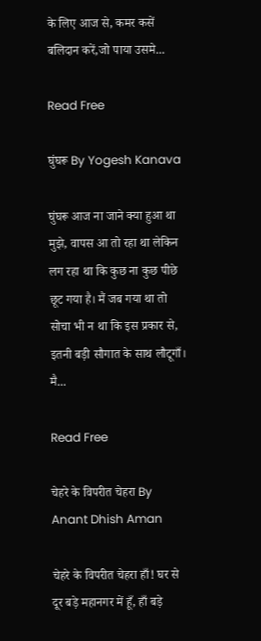के लिए आज से, कमर कसें बलिदान करें,जो पाया उसमे...

Read Free

घुंघरू By Yogesh Kanava

घुंघरू आज ना जाने क्या हुआ था मुझे, वापस आ तो रहा था लेकिन लग रहा था कि कुछ ना कुछ पीछे छूट गया है। मैं जब गया था तो सोचा भी न था कि इस प्रकार से, इतनी बड़ी सौगात के साथ लौटूगाँ। मै...

Read Free

चेहरे के विपरीत चेहरा By Anant Dhish Aman

चेहरे के विपरीत चेहरा हाँ! घर से दूर बड़े महानगर में हूँ, हाँ बड़े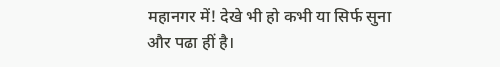महानगर में! देखे भी हो कभी या सिर्फ सुना और पढा हीं है।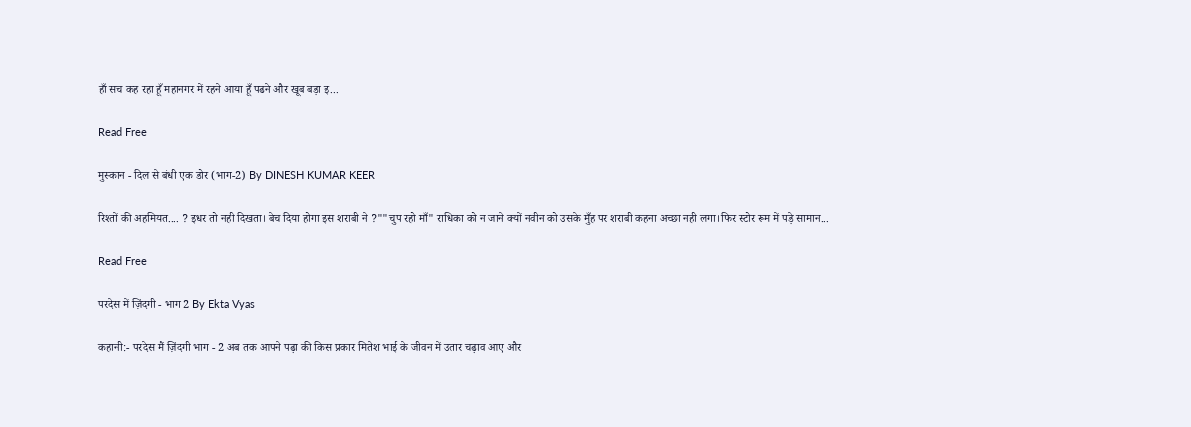हाँ सच कह रहा हूँ महानगर में रहने आया हूँ पढने और खूब बड़ा इ...

Read Free

मुस्कान - दिल से बंधी एक डोर (भाग-2) By DINESH KUMAR KEER

रिश्तों की अहमियत.... ? इधर तो नही दिखता। बेच दिया होगा इस शराबी ने ?""चुप रहो माँ" राधिका को न जाने क्यों नवीन को उसके मुँह पर शराबी कहना अच्छा नही लगा।फिर स्टोर रूम में पड़े सामान...

Read Free

परदेस में ज़िंदगी - भाग 2 By Ekta Vyas

कहानी:- परदेस मैं ज़िंदगी भाग - 2 अब तक आपने पढ़ा की किस प्रकार मितेश भाई के जीवन में उतार चढ़ाव आए और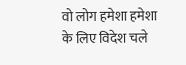वो लोग हमेशा हमेशा के लिए विदेश चले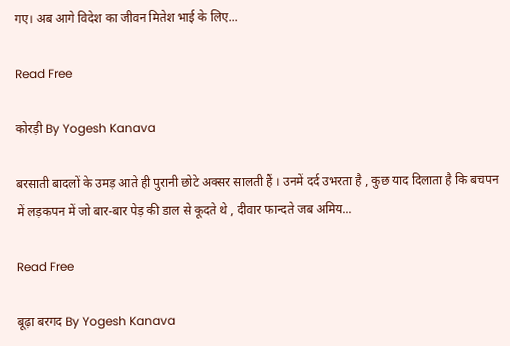गए। अब आगे विदेश का जीवन मितेश भाई के लिए...

Read Free

कोरड़ी By Yogesh Kanava

बरसाती बादलों के उमड़ आते ही पुरानी छोटे अक्सर सालती हैं । उनमें दर्द उभरता है , कुछ याद दिलाता है कि बचपन में लड़कपन में जो बार-बार पेड़ की डाल से कूदते थे , दीवार फान्दते जब अमिय...

Read Free

बूढ़ा बरगद By Yogesh Kanava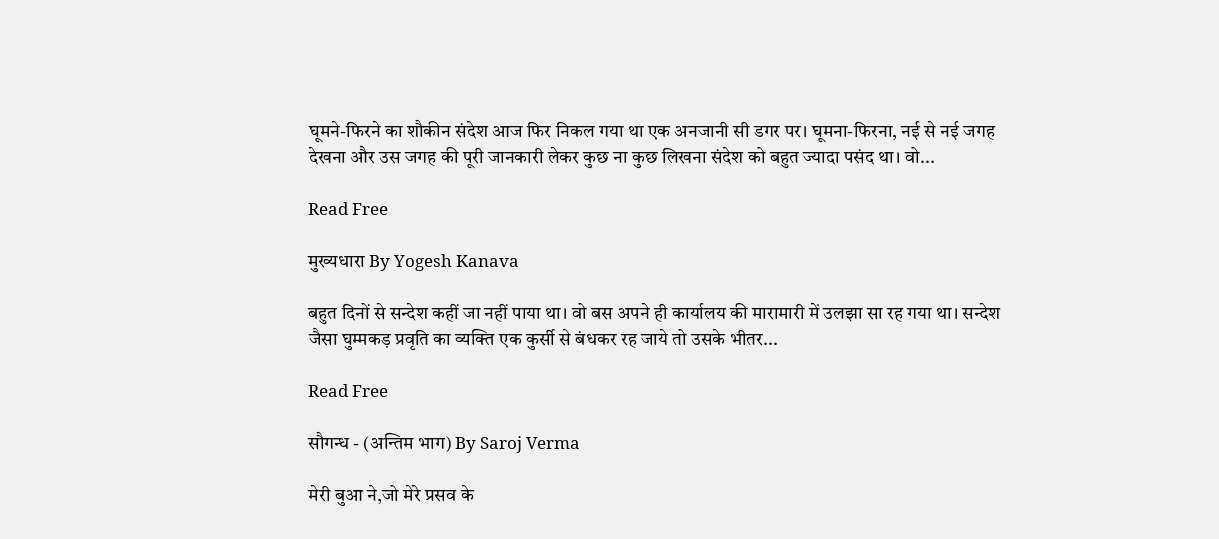घूमने-फिरने का शौकीन संदेश आज फिर निकल गया था एक अनजानी सी डगर पर। घूमना-फिरना, नई से नई जगह देखना और उस जगह की पूरी जानकारी लेकर कुछ ना कुछ लिखना संदेश को बहुत ज्यादा पसंद था। वो...

Read Free

मुख्यधारा By Yogesh Kanava

बहुत दिनों से सन्देश कहीं जा नहीं पाया था। वो बस अपने ही कार्यालय की मारामारी में उलझा सा रह गया था। सन्देश जैसा घुम्मकड़ प्रवृति का व्यक्ति एक कुर्सी से बंधकर रह जाये तो उसके भीतर...

Read Free

सौगन्ध - (अन्तिम भाग) By Saroj Verma

मेरी बुआ ने,जो मेरे प्रसव के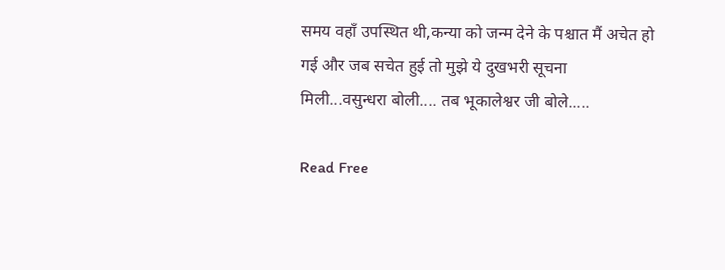समय वहाँ उपस्थित थी,कन्या को जन्म देने के पश्चात मैं अचेत हो गई और जब सचेत हुई तो मुझे ये दुखभरी सूचना मिली...वसुन्धरा बोली.... तब भूकालेश्वर जी बोले.....

Read Free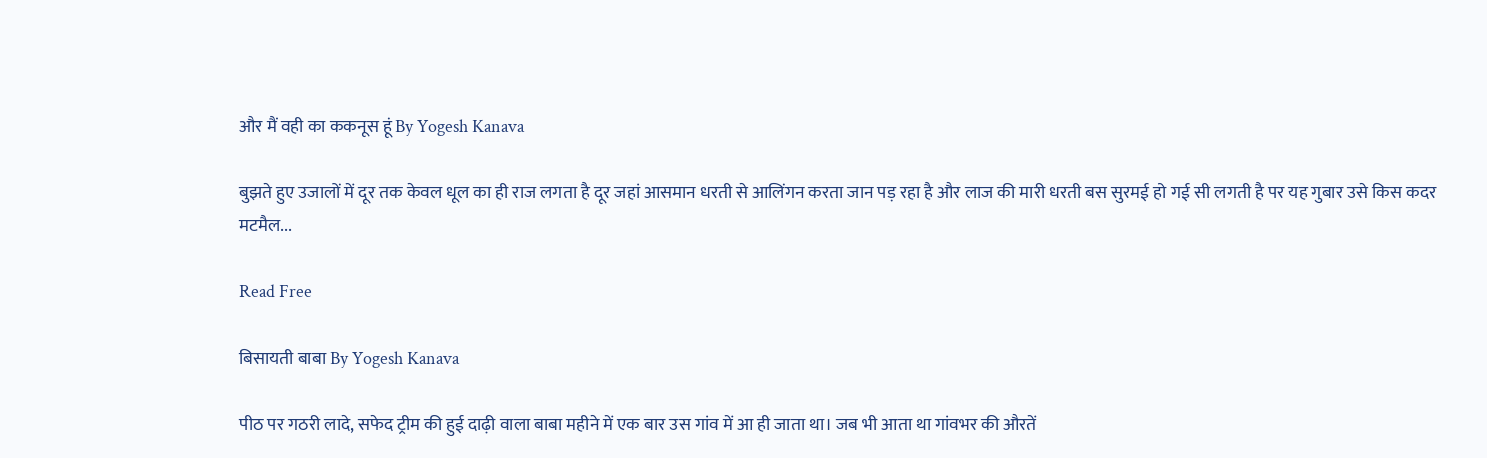और मैं वही का ककनूस हूं By Yogesh Kanava

बुझते हुए उजालों में दूर तक केवल धूल का ही राज लगता है दूर जहां आसमान धरती से आलिंगन करता जान पड़ रहा है और लाज की मारी धरती बस सुरमई हो गई सी लगती है पर यह गुबार उसे किस कदर मटमैल...

Read Free

बिसायती बाबा By Yogesh Kanava

पीठ पर गठरी लादे, सफेद ट्रीम की हुई दाढ़ी वाला बाबा महीने में एक बार उस गांव में आ ही जाता था। जब भी आता था गांवभर की औरतें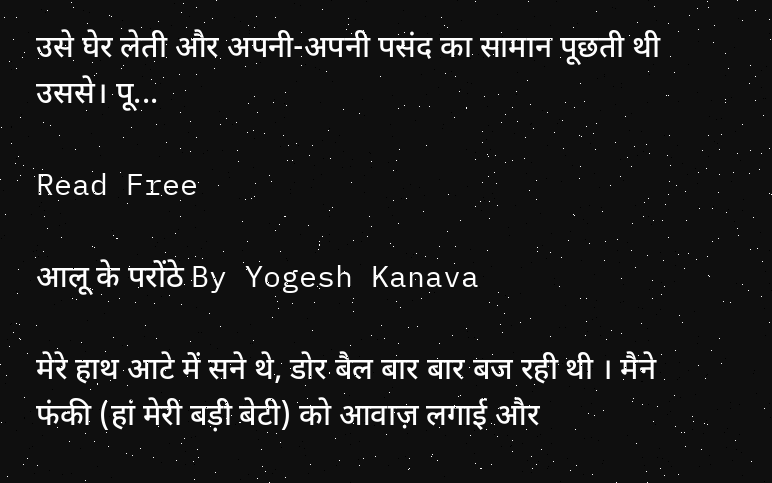उसे घेर लेती और अपनी-अपनी पसंद का सामान पूछती थी उससे। पू...

Read Free

आलू के परोंठे By Yogesh Kanava

मेरे हाथ आटे में सने थे, डोर बैल बार बार बज रही थी । मैने फंकी (हां मेरी बड़ी बेटी) को आवाज़ लगाई और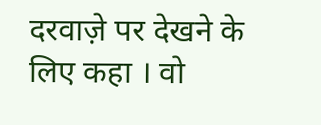दरवाज़े पर देखने के लिए कहा । वो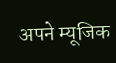अपने म्यूजिक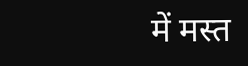में मस्त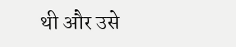थी और उसे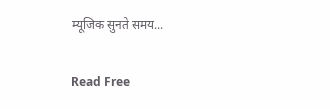म्यूजिक सुनते समय...

Read Free